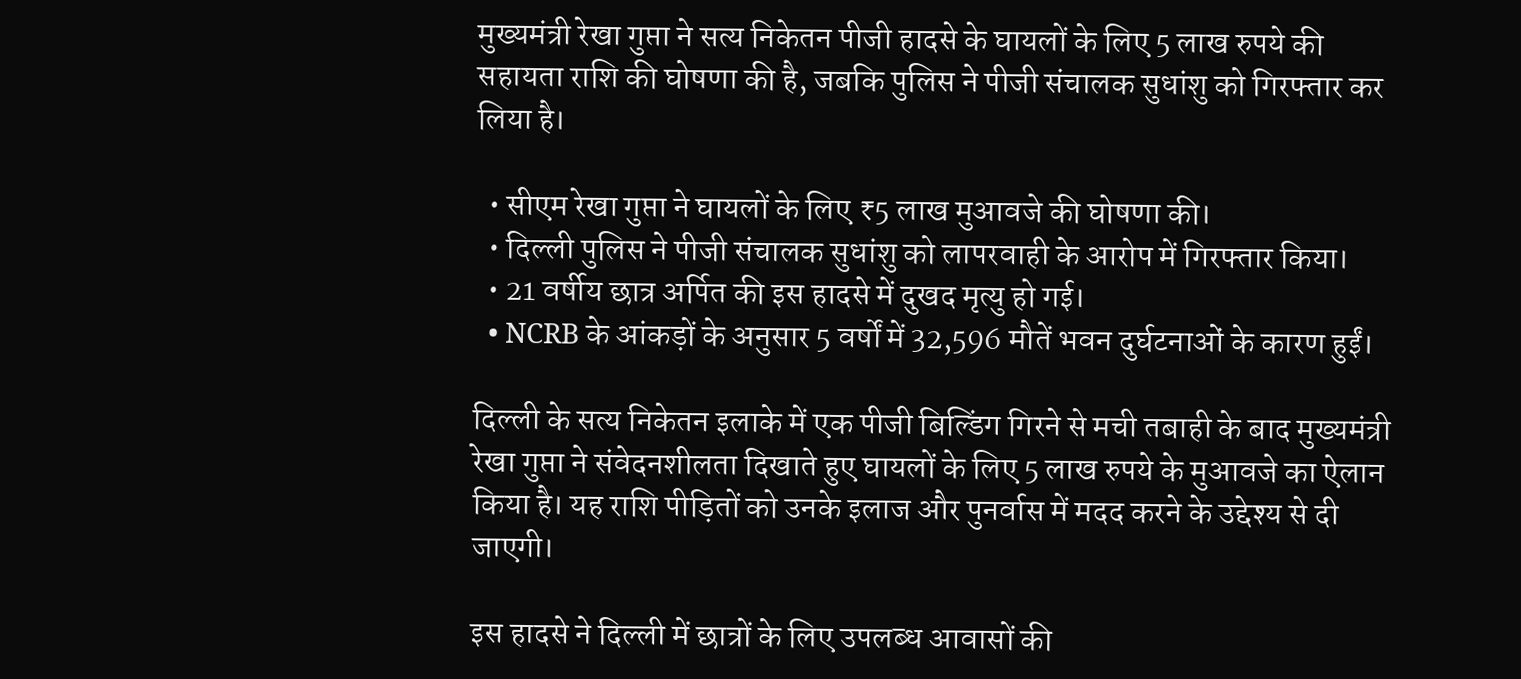मुख्यमंत्री रेखा गुप्ता ने सत्य निकेतन पीजी हादसे के घायलों के लिए 5 लाख रुपये की सहायता राशि की घोषणा की है, जबकि पुलिस ने पीजी संचालक सुधांशु को गिरफ्तार कर लिया है।

  • सीएम रेखा गुप्ता ने घायलों के लिए ₹5 लाख मुआवजे की घोषणा की।
  • दिल्ली पुलिस ने पीजी संचालक सुधांशु को लापरवाही के आरोप में गिरफ्तार किया।
  • 21 वर्षीय छात्र अर्पित की इस हादसे में दुखद मृत्यु हो गई।
  • NCRB के आंकड़ों के अनुसार 5 वर्षों में 32,596 मौतें भवन दुर्घटनाओं के कारण हुईं।

दिल्ली के सत्य निकेतन इलाके में एक पीजी बिल्डिंग गिरने से मची तबाही के बाद मुख्यमंत्री रेखा गुप्ता ने संवेदनशीलता दिखाते हुए घायलों के लिए 5 लाख रुपये के मुआवजे का ऐलान किया है। यह राशि पीड़ितों को उनके इलाज और पुनर्वास में मदद करने के उद्देश्य से दी जाएगी।

इस हादसे ने दिल्ली में छात्रों के लिए उपलब्ध आवासों की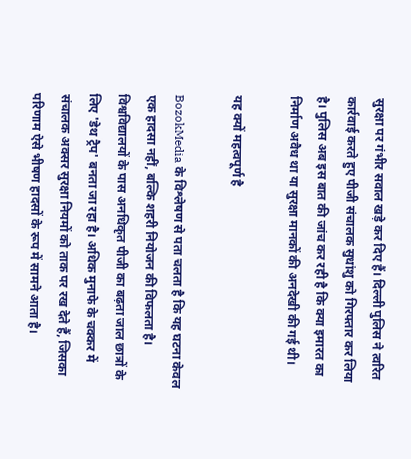सुरक्षा पर गंभीर सवाल खड़े कर दिए हैं। दिल्ली पुलिस ने त्वरित कार्रवाई करते हुए पीजी संचालक सुधांशु को गिरफ्तार कर लिया है। पुलिस अब इस बात की जांच कर रही है कि क्या इमारत का निर्माण अवैध था या सुरक्षा मानकों की अनदेखी की गई थी।

यह क्यों महत्वपूर्ण है

BozokMedia के विश्लेषण से पता चलता है कि यह घटना केवल एक हादसा नहीं, बल्कि शहरी नियोजन की विफलता है। विश्वविद्यालयों के पास अनधिकृत पीजी का बढ़ता जाल छात्रों के लिए 'डेथ ट्रैप' बनता जा रहा है। अधिक मुनाफे के चक्कर में संचालक अक्सर सुरक्षा नियमों को ताक पर रख देते हैं, जिसका परिणाम ऐसे भीषण हादसों के रूप में सामने आता है।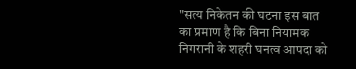"सत्य निकेतन की घटना इस बात का प्रमाण है कि बिना नियामक निगरानी के शहरी घनत्व आपदा को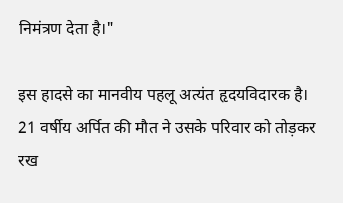निमंत्रण देता है।"

इस हादसे का मानवीय पहलू अत्यंत हृदयविदारक है। 21 वर्षीय अर्पित की मौत ने उसके परिवार को तोड़कर रख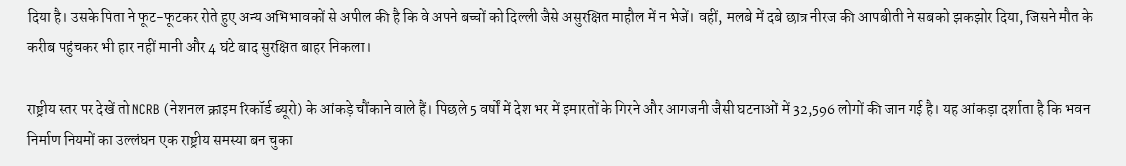दिया है। उसके पिता ने फूट-फूटकर रोते हुए अन्य अभिभावकों से अपील की है कि वे अपने बच्चों को दिल्ली जैसे असुरक्षित माहौल में न भेजें। वहीं, मलबे में दबे छात्र नीरज की आपबीती ने सबको झकझोर दिया, जिसने मौत के करीब पहुंचकर भी हार नहीं मानी और 4 घंटे बाद सुरक्षित बाहर निकला।

राष्ट्रीय स्तर पर देखें तो NCRB (नेशनल क्राइम रिकॉर्ड ब्यूरो) के आंकड़े चौंकाने वाले हैं। पिछले 5 वर्षों में देश भर में इमारतों के गिरने और आगजनी जैसी घटनाओं में 32,596 लोगों की जान गई है। यह आंकड़ा दर्शाता है कि भवन निर्माण नियमों का उल्लंघन एक राष्ट्रीय समस्या बन चुका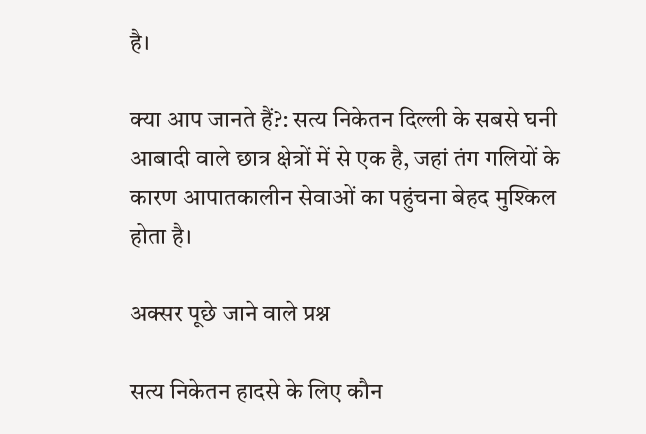है।

क्या आप जानते हैं?: सत्य निकेतन दिल्ली के सबसे घनी आबादी वाले छात्र क्षेत्रों में से एक है, जहां तंग गलियों के कारण आपातकालीन सेवाओं का पहुंचना बेहद मुश्किल होता है।

अक्सर पूछे जाने वाले प्रश्न

सत्य निकेतन हादसे के लिए कौन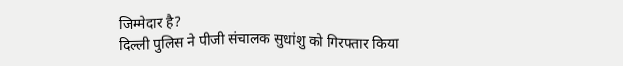जिम्मेदार है?
दिल्ली पुलिस ने पीजी संचालक सुधांशु को गिरफ्तार किया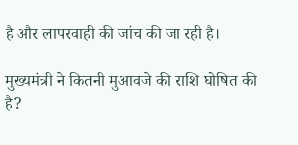है और लापरवाही की जांच की जा रही है।

मुख्यमंत्री ने कितनी मुआवजे की राशि घोषित की है?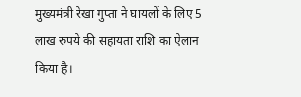मुख्यमंत्री रेखा गुप्ता ने घायलों के लिए 5 लाख रुपये की सहायता राशि का ऐलान किया है।